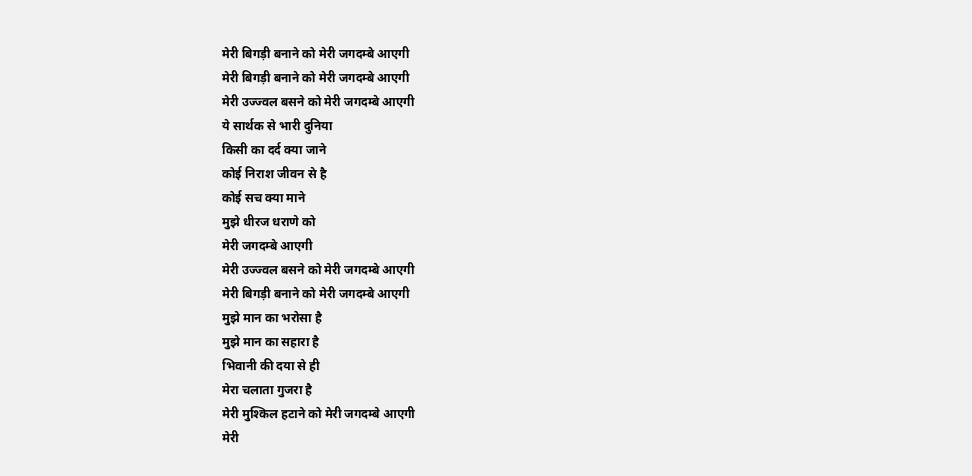मेरी बिगड़ी बनाने को मेरी जगदम्बे आएगी
मेरी बिगड़ी बनाने को मेरी जगदम्बे आएगी
मेरी उज्ज्वल बसने को मेरी जगदम्बे आएगी
ये सार्थक से भारी दुनिया
किसी का दर्द क्या जाने
कोई निराश जीवन से है
कोई सच क्या माने
मुझे धीरज धराणे को
मेरी जगदम्बे आएगी
मेरी उज्ज्वल बसने को मेरी जगदम्बे आएगी
मेरी बिगड़ी बनाने को मेरी जगदम्बे आएगी
मुझे मान का भरोसा है
मुझे मान का सहारा है
भिवानी की दया से ही
मेरा चलाता गुजरा है
मेरी मुश्किल हटाने को मेरी जगदम्बे आएगी
मेरी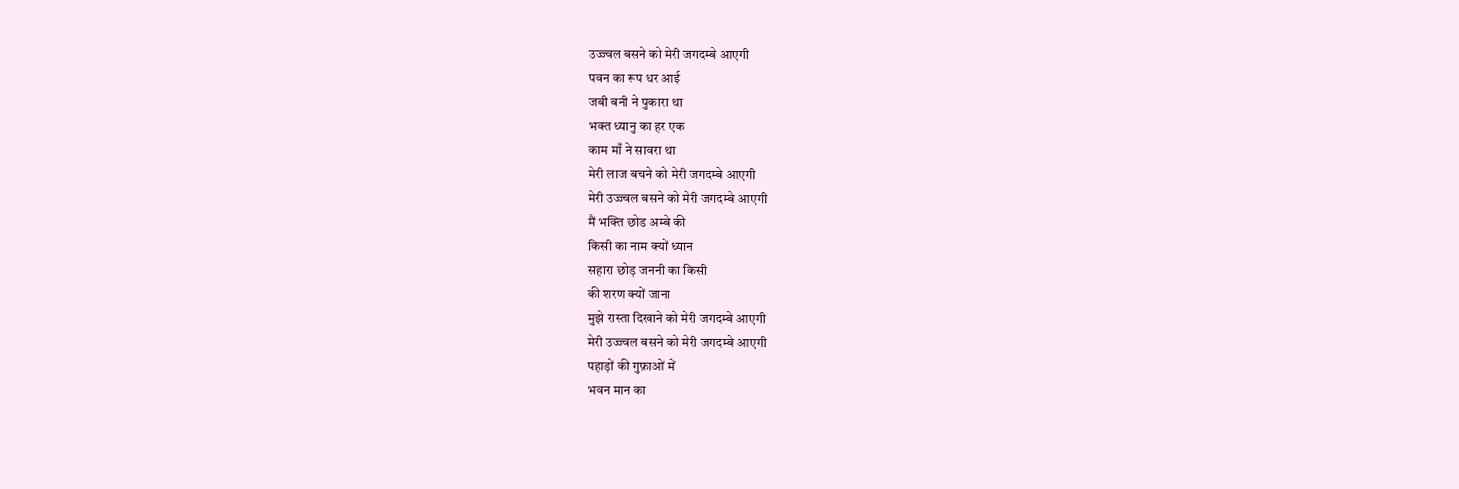उज्ज्वल बसने को मेरी जगदम्बे आएगी
पवन का रूप धर आई
जबी बनी ने पुकारा था
भक्त ध्यानु का हर एक
काम माँ ने सावरा था
मेरी लाज बचने को मेरी जगदम्बे आएगी
मेरी उज्ज्वल बसने को मेरी जगदम्बे आएगी
मैं भक्ति छोड अम्बे की
किसी का नाम क्यों ध्यान
सहारा छोड़ जननी का किसी
की शरण क्यों जाना
मुझे रास्ता दिखाने को मेरी जगदम्बे आएगी
मेरी उज्ज्वल बसने को मेरी जगदम्बे आएगी
पहाड़ों की गुफ़ाओं में
भवन मान का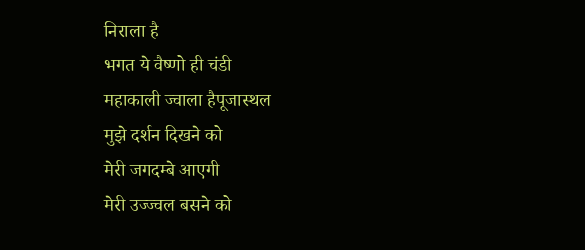निराला है
भगत ये वैष्णो ही चंडी
महाकाली ज्वाला हैपूजास्थल
मुझे दर्शन दिखने को
मेरी जगदम्बे आएगी
मेरी उज्ज्वल बसने को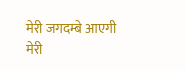मेरी जगदम्बे आएगी
मेरी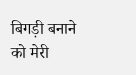बिगड़ी बनाने को मेरी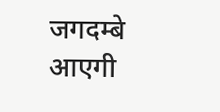जगदम्बे आएगी